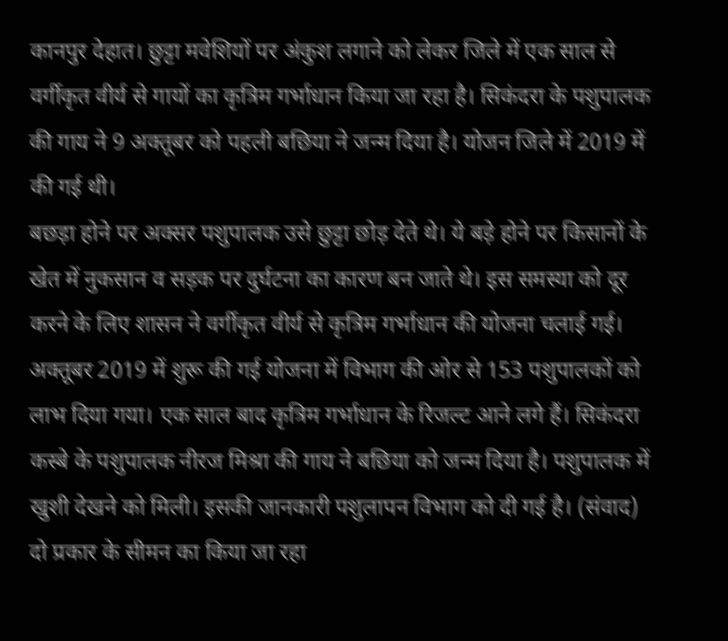कानपुर देहात। छुट्टा मवेशियों पर अंकुश लगाने को लेकर जिले में एक साल से वर्गीकृत वीर्य से गायों का कृत्रिम गर्भाधान किया जा रहा है। सिकंदरा के पशुपालक की गाय ने 9 अक्तूबर को पहली बछिया ने जन्म दिया है। योजन जिले में 2019 में की गई थी।
बछड़ा होने पर अक्सर पशुपालक उसे छुट्टा छोड़ देते थे। ये बड़े होने पर किसानों के खेत में नुकसान व सड़क पर दुर्घटना का कारण बन जाते थे। इस समस्या को दूर करने के लिए शासन ने वर्गीकृत वीर्य से कृत्रिम गर्भाधान की योजना चलाई गई। अक्तूबर 2019 में शुरू की गई योजना में विभाग की ओर से 153 पशुपालकों को लाभ दिया गया। एक साल बाद कृत्रिम गर्भाधान के रिजल्ट आने लगे हैं। सिकंदरा कस्बे के पशुपालक नीरज मिश्रा की गाय ने बछिया को जन्म दिया है। पशुपालक में खुशी देखने को मिली। इसकी जानकारी पशुलापन विभाग को दी गई है। (संवाद)
दो प्रकार के सीमन का किया जा रहा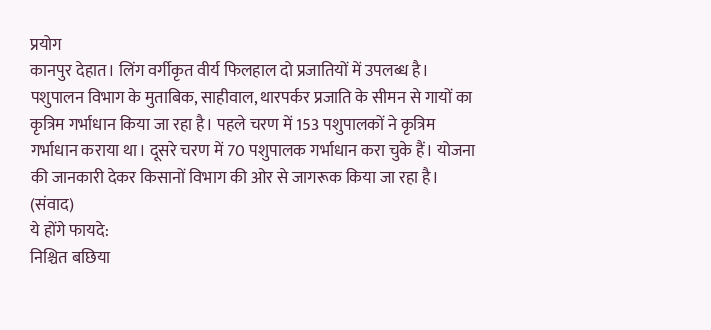प्रयोग
कानपुर देहात। लिंग वर्गीकृत वीर्य फिलहाल दो प्रजातियों में उपलब्ध है। पशुपालन विभाग के मुताबिक, साहीवाल, थारपर्कर प्रजाति के सीमन से गायों का कृत्रिम गर्भाधान किया जा रहा है। पहले चरण में 153 पशुपालकों ने कृत्रिम गर्भाधान कराया था। दूसरे चरण में 70 पशुपालक गर्भाधान करा चुके हैं। योजना की जानकारी देकर किसानों विभाग की ओर से जागरूक किया जा रहा है। (संवाद)
ये होंगे फायदे:
निश्चित बछिया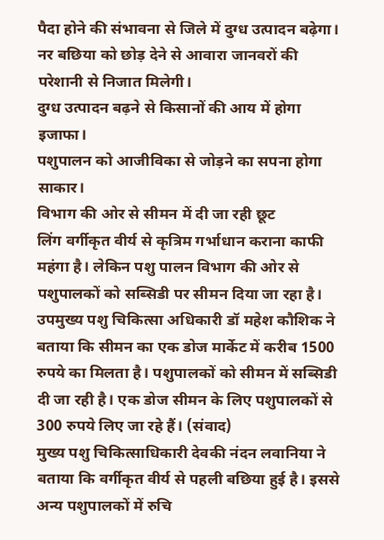पैदा होने की संभावना से जिले में दुग्ध उत्पादन बढ़ेगा।
नर बछिया को छोड़ देने से आवारा जानवरों की परेशानी से निजात मिलेगी।
दुग्ध उत्पादन बढ़ने से किसानों की आय में होगा इजाफा।
पशुपालन को आजीविका से जोड़ने का सपना होगा साकार।
विभाग की ओर से सीमन में दी जा रही छूट
लिंग वर्गीकृत वीर्य से कृत्रिम गर्भाधान कराना काफी महंगा है। लेकिन पशु पालन विभाग की ओर से पशुपालकों को सब्सिडी पर सीमन दिया जा रहा है। उपमुख्य पशु चिकित्सा अधिकारी डॉ महेश कौशिक ने बताया कि सीमन का एक डोज मार्केट में करीब 1500 रुपये का मिलता है। पशुपालकों को सीमन में सब्सिडी दी जा रही है। एक डोज सीमन के लिए पशुपालकों से 300 रुपये लिए जा रहे हैं। (संवाद)
मुख्य पशु चिकित्साधिकारी देवकी नंदन लवानिया ने बताया कि वर्गीकृत वीर्य से पहली बछिया हुई है। इससे अन्य पशुपालकों में रुचि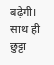बढ़ेगी। साथ ही छुट्टा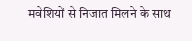मवेशियों से निजात मिलने के साथ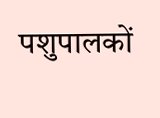पशुपालकों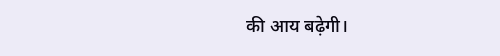की आय बढ़ेगी।